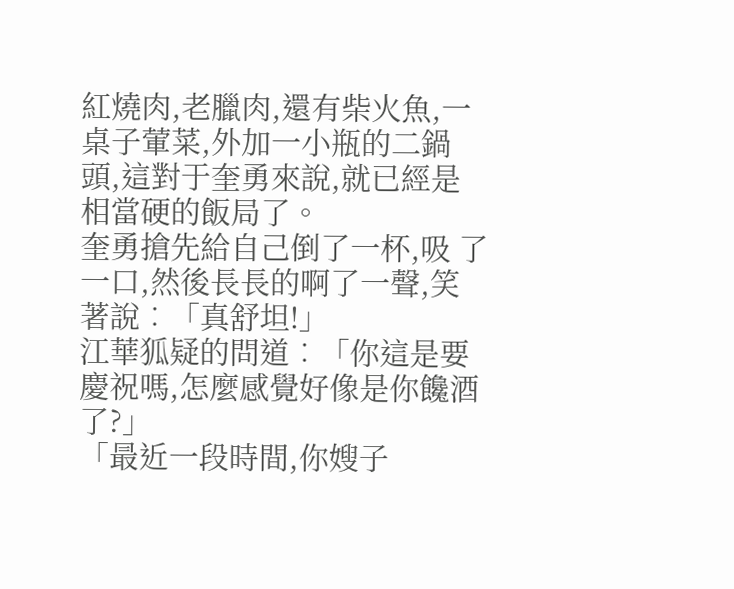紅燒肉,老臘肉,還有柴火魚,一桌子葷菜,外加一小瓶的二鍋頭,這對于奎勇來說,就已經是相當硬的飯局了。
奎勇搶先給自己倒了一杯,吸 了一口,然後長長的啊了一聲,笑著說︰「真舒坦!」
江華狐疑的問道︰「你這是要慶祝嗎,怎麼感覺好像是你饞酒了?」
「最近一段時間,你嫂子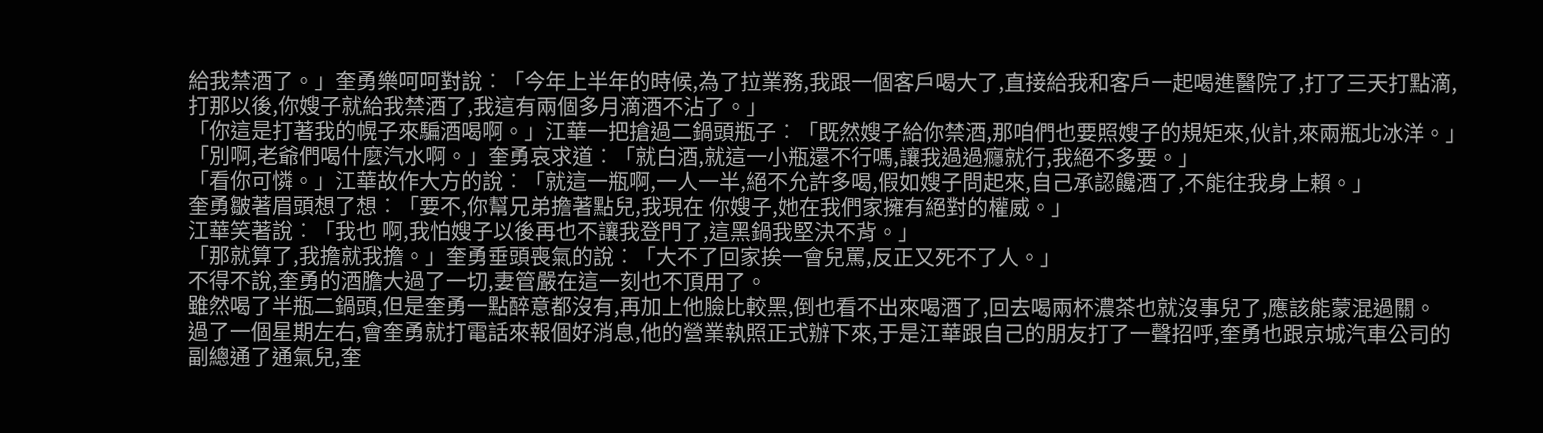給我禁酒了。」奎勇樂呵呵對說︰「今年上半年的時候,為了拉業務,我跟一個客戶喝大了,直接給我和客戶一起喝進醫院了,打了三天打點滴,打那以後,你嫂子就給我禁酒了,我這有兩個多月滴酒不沾了。」
「你這是打著我的幌子來騙酒喝啊。」江華一把搶過二鍋頭瓶子︰「既然嫂子給你禁酒,那咱們也要照嫂子的規矩來,伙計,來兩瓶北冰洋。」
「別啊,老爺們喝什麼汽水啊。」奎勇哀求道︰「就白酒,就這一小瓶還不行嗎,讓我過過癮就行,我絕不多要。」
「看你可憐。」江華故作大方的說︰「就這一瓶啊,一人一半,絕不允許多喝,假如嫂子問起來,自己承認饞酒了,不能往我身上賴。」
奎勇皺著眉頭想了想︰「要不,你幫兄弟擔著點兒,我現在 你嫂子,她在我們家擁有絕對的權威。」
江華笑著說︰「我也 啊,我怕嫂子以後再也不讓我登門了,這黑鍋我堅決不背。」
「那就算了,我擔就我擔。」奎勇垂頭喪氣的說︰「大不了回家挨一會兒罵,反正又死不了人。」
不得不說,奎勇的酒膽大過了一切,妻管嚴在這一刻也不頂用了。
雖然喝了半瓶二鍋頭,但是奎勇一點醉意都沒有,再加上他臉比較黑,倒也看不出來喝酒了,回去喝兩杯濃茶也就沒事兒了,應該能蒙混過關。
過了一個星期左右,會奎勇就打電話來報個好消息,他的營業執照正式辦下來,于是江華跟自己的朋友打了一聲招呼,奎勇也跟京城汽車公司的副總通了通氣兒,奎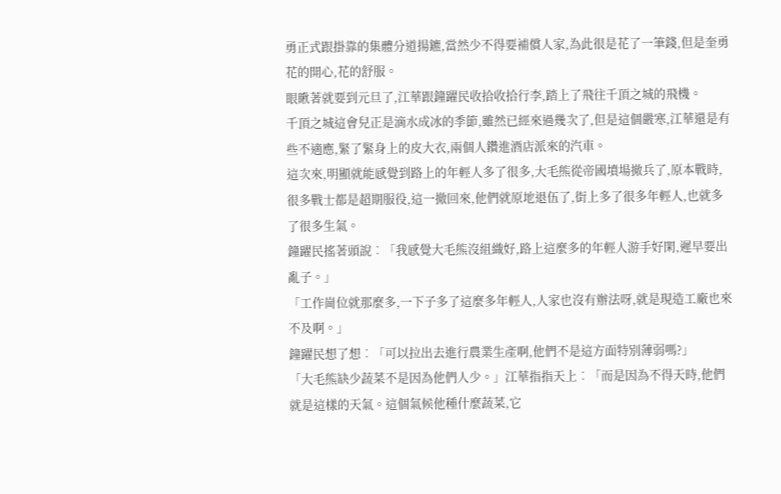勇正式跟掛靠的集體分道揚鑣,當然少不得要補償人家,為此很是花了一筆錢,但是奎勇花的開心,花的舒服。
眼瞅著就要到元旦了,江華跟鐘躍民收拾收拾行李,踏上了飛往千頂之城的飛機。
千頂之城這會兒正是滴水成冰的季節,雖然已經來過幾次了,但是這個嚴寒,江華還是有些不適應,緊了緊身上的皮大衣,兩個人鑽進酒店派來的汽車。
這次來,明顯就能感覺到路上的年輕人多了很多,大毛熊從帝國墳場撤兵了,原本戰時,很多戰士都是超期服役,這一撤回來,他們就原地退伍了,街上多了很多年輕人,也就多了很多生氣。
鐘躍民搖著頭說︰「我感覺大毛熊沒組織好,路上這麼多的年輕人游手好閑,遲早要出亂子。」
「工作崗位就那麼多,一下子多了這麼多年輕人,人家也沒有辦法呀,就是現造工廠也來不及啊。」
鐘躍民想了想︰「可以拉出去進行農業生產啊,他們不是這方面特別薄弱嗎?」
「大毛熊缺少蔬菜不是因為他們人少。」江華指指天上︰「而是因為不得天時,他們就是這樣的天氣。這個氣候他種什麼蔬菜,它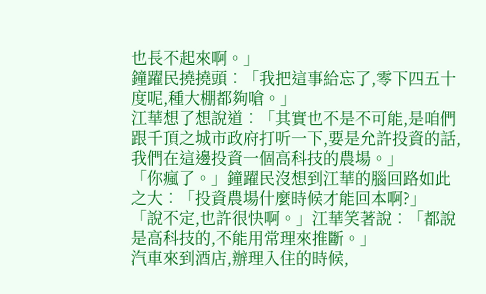也長不起來啊。」
鐘躍民撓撓頭︰「我把這事給忘了,零下四五十度呢,種大棚都夠嗆。」
江華想了想說道︰「其實也不是不可能,是咱們跟千頂之城市政府打听一下,要是允許投資的話,我們在這邊投資一個高科技的農場。」
「你瘋了。」鐘躍民沒想到江華的腦回路如此之大︰「投資農場什麼時候才能回本啊?」
「說不定,也許很快啊。」江華笑著說︰「都說是高科技的,不能用常理來推斷。」
汽車來到酒店,辦理入住的時候,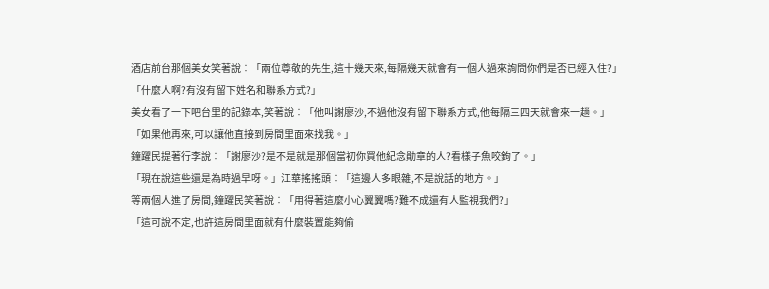酒店前台那個美女笑著說︰「兩位尊敬的先生,這十幾天來,每隔幾天就會有一個人過來詢問你們是否已經入住?」
「什麼人啊?有沒有留下姓名和聯系方式?」
美女看了一下吧台里的記錄本,笑著說︰「他叫謝廖沙,不過他沒有留下聯系方式,他每隔三四天就會來一趟。」
「如果他再來,可以讓他直接到房間里面來找我。」
鐘躍民提著行李說︰「謝廖沙?是不是就是那個當初你買他紀念勛章的人?看樣子魚咬鉤了。」
「現在說這些還是為時過早呀。」江華搖搖頭︰「這邊人多眼雜,不是說話的地方。」
等兩個人進了房間,鐘躍民笑著說︰「用得著這麼小心翼翼嗎?難不成還有人監視我們?」
「這可說不定,也許這房間里面就有什麼裝置能夠偷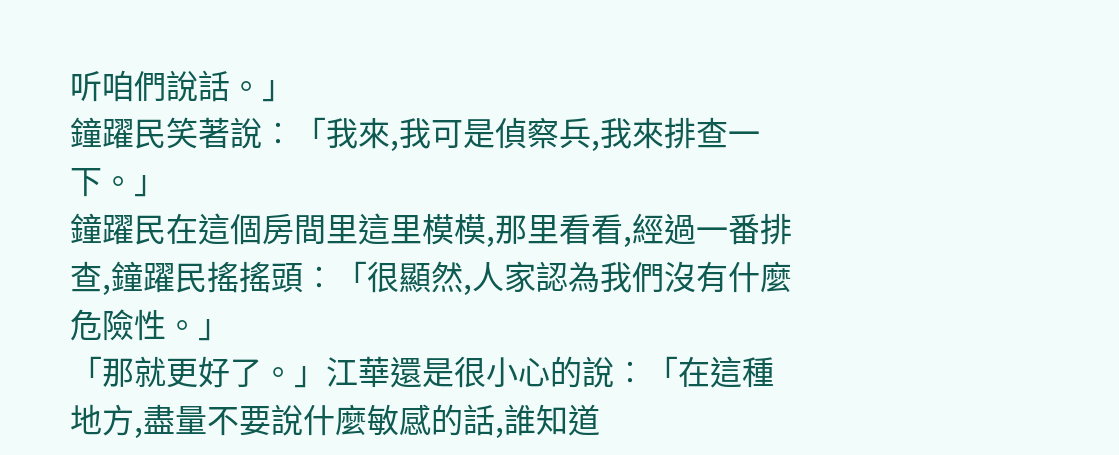听咱們說話。」
鐘躍民笑著說︰「我來,我可是偵察兵,我來排查一下。」
鐘躍民在這個房間里這里模模,那里看看,經過一番排查,鐘躍民搖搖頭︰「很顯然,人家認為我們沒有什麼危險性。」
「那就更好了。」江華還是很小心的說︰「在這種地方,盡量不要說什麼敏感的話,誰知道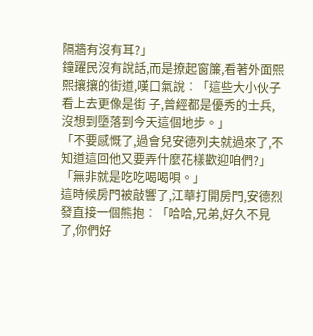隔牆有沒有耳?」
鐘躍民沒有說話,而是撩起窗簾,看著外面熙熙攘攘的街道,嘆口氣說︰「這些大小伙子看上去更像是街 子,曾經都是優秀的士兵,沒想到墮落到今天這個地步。」
「不要感慨了,過會兒安德列夫就過來了,不知道這回他又要弄什麼花樣歡迎咱們?」
「無非就是吃吃喝喝唄。」
這時候房門被敲響了,江華打開房門,安德烈發直接一個熊抱︰「哈哈,兄弟,好久不見了,你們好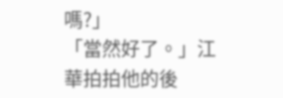嗎?」
「當然好了。」江華拍拍他的後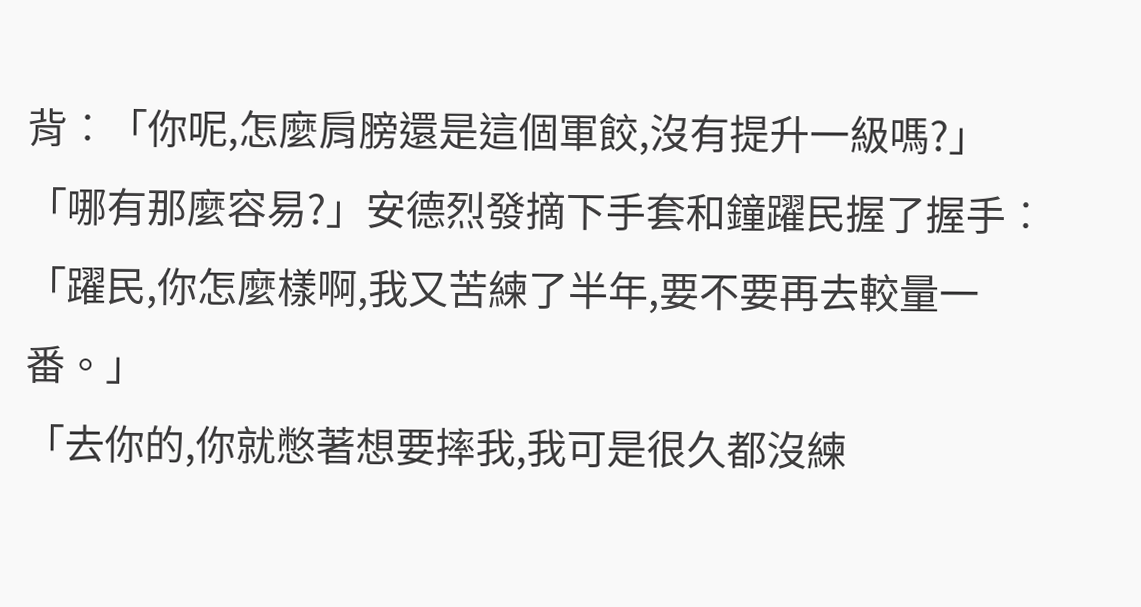背︰「你呢,怎麼肩膀還是這個軍餃,沒有提升一級嗎?」
「哪有那麼容易?」安德烈發摘下手套和鐘躍民握了握手︰「躍民,你怎麼樣啊,我又苦練了半年,要不要再去較量一番。」
「去你的,你就憋著想要摔我,我可是很久都沒練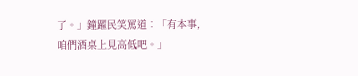了。」鐘躍民笑罵道︰「有本事,咱們酒桌上見高低吧。」